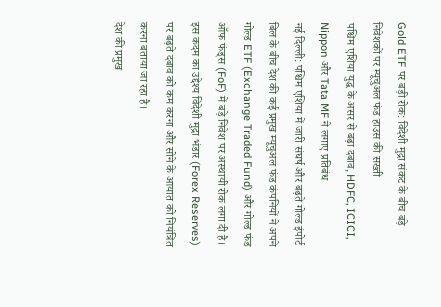Gold ETF पर बड़ी रोक: विदेशी मुद्रा संकट के बीच बड़े निवेशकों पर म्यूचुअल फंड हाउस की सख्ती
पश्चिम एशिया युद्ध के असर से बढ़ा दबाव, HDFC, ICICI, Nippon और Tata MF ने लगाए प्रतिबंध
नई दिल्ली: पश्चिम एशिया में जारी संघर्ष और बढ़ते गोल्ड इंपोर्ट बिल के बीच देश की कई प्रमुख म्यूचुअल फंड कंपनियों ने अपने गोल्ड ETF (Exchange Traded Fund) और गोल्ड फंड ऑफ फंड्स (FoF) में बड़े निवेश पर अस्थायी रोक लगा दी है। इस कदम का उद्देश्य विदेशी मुद्रा भंडार (Forex Reserves) पर बढ़ते दबाव को कम करना और सोने के आयात को नियंत्रित करना बताया जा रहा है।
देश की प्रमुख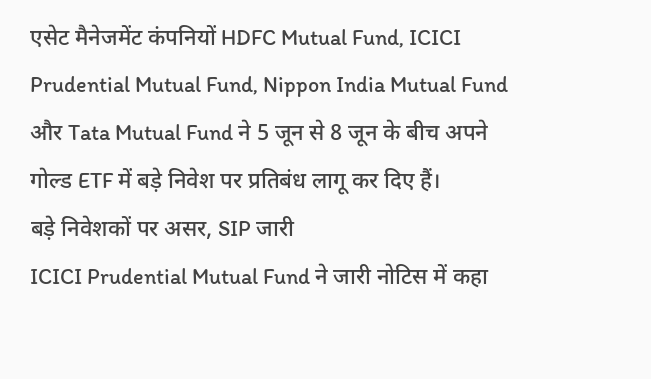एसेट मैनेजमेंट कंपनियों HDFC Mutual Fund, ICICI Prudential Mutual Fund, Nippon India Mutual Fund और Tata Mutual Fund ने 5 जून से 8 जून के बीच अपने गोल्ड ETF में बड़े निवेश पर प्रतिबंध लागू कर दिए हैं।
बड़े निवेशकों पर असर, SIP जारी
ICICI Prudential Mutual Fund ने जारी नोटिस में कहा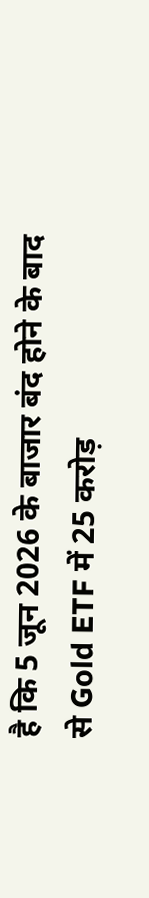है कि 5 जून 2026 के बाजार बंद होने के बाद से Gold ETF में 25 करोड़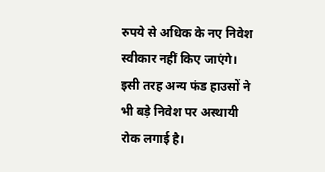रुपये से अधिक के नए निवेश स्वीकार नहीं किए जाएंगे। इसी तरह अन्य फंड हाउसों ने भी बड़े निवेश पर अस्थायी रोक लगाई है।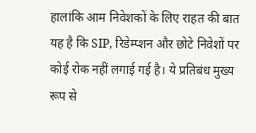हालांकि आम निवेशकों के लिए राहत की बात यह है कि SIP, रिडेम्प्शन और छोटे निवेशों पर कोई रोक नहीं लगाई गई है। ये प्रतिबंध मुख्य रूप से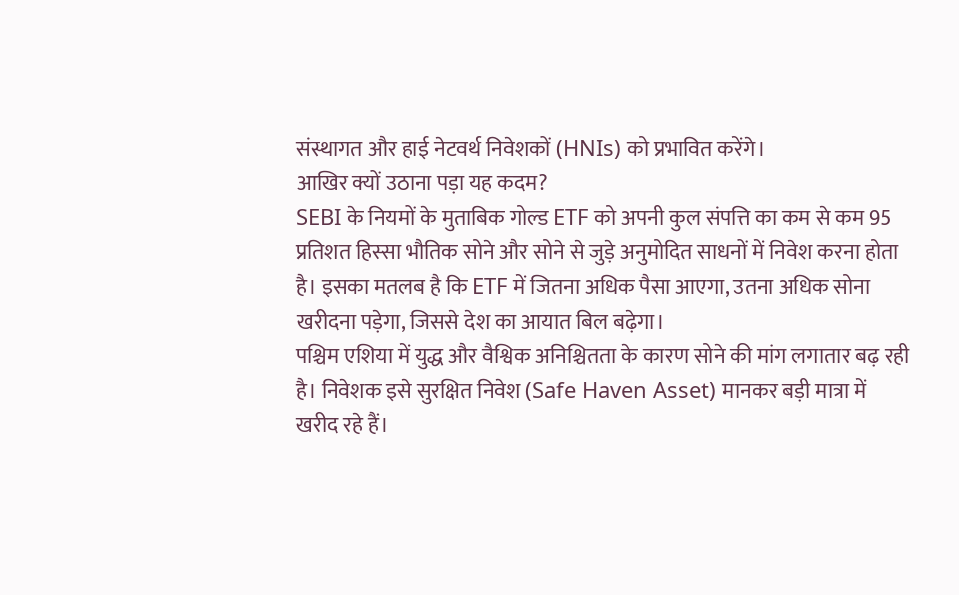संस्थागत और हाई नेटवर्थ निवेशकों (HNIs) को प्रभावित करेंगे।
आखिर क्यों उठाना पड़ा यह कदम?
SEBI के नियमों के मुताबिक गोल्ड ETF को अपनी कुल संपत्ति का कम से कम 95 प्रतिशत हिस्सा भौतिक सोने और सोने से जुड़े अनुमोदित साधनों में निवेश करना होता है। इसका मतलब है कि ETF में जितना अधिक पैसा आएगा, उतना अधिक सोना खरीदना पड़ेगा, जिससे देश का आयात बिल बढ़ेगा।
पश्चिम एशिया में युद्ध और वैश्विक अनिश्चितता के कारण सोने की मांग लगातार बढ़ रही है। निवेशक इसे सुरक्षित निवेश (Safe Haven Asset) मानकर बड़ी मात्रा में खरीद रहे हैं।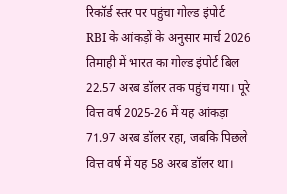रिकॉर्ड स्तर पर पहुंचा गोल्ड इंपोर्ट
RBI के आंकड़ों के अनुसार मार्च 2026 तिमाही में भारत का गोल्ड इंपोर्ट बिल 22.57 अरब डॉलर तक पहुंच गया। पूरे वित्त वर्ष 2025-26 में यह आंकड़ा 71.97 अरब डॉलर रहा, जबकि पिछले वित्त वर्ष में यह 58 अरब डॉलर था।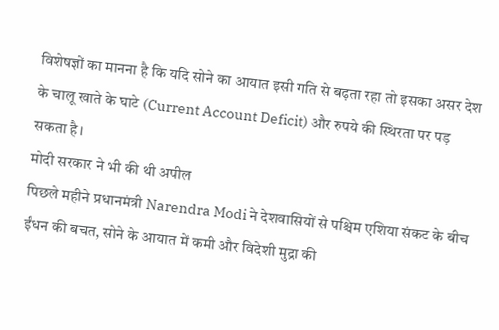विशेषज्ञों का मानना है कि यदि सोने का आयात इसी गति से बढ़ता रहा तो इसका असर देश के चालू खाते के घाटे (Current Account Deficit) और रुपये की स्थिरता पर पड़ सकता है।
मोदी सरकार ने भी की थी अपील
पिछले महीने प्रधानमंत्री Narendra Modi ने देशवासियों से पश्चिम एशिया संकट के बीच ईंधन की बचत, सोने के आयात में कमी और विदेशी मुद्रा की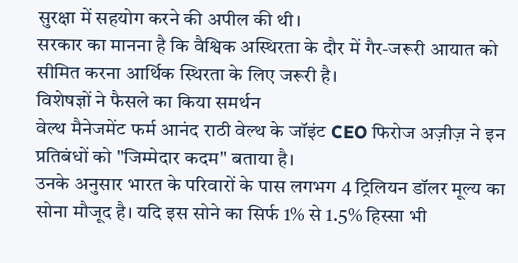सुरक्षा में सहयोग करने की अपील की थी।
सरकार का मानना है कि वैश्विक अस्थिरता के दौर में गैर-जरूरी आयात को सीमित करना आर्थिक स्थिरता के लिए जरूरी है।
विशेषज्ञों ने फैसले का किया समर्थन
वेल्थ मैनेजमेंट फर्म आनंद राठी वेल्थ के जॉइंट CEO फिरोज अज़ीज़ ने इन प्रतिबंधों को "जिम्मेदार कदम" बताया है।
उनके अनुसार भारत के परिवारों के पास लगभग 4 ट्रिलियन डॉलर मूल्य का सोना मौजूद है। यदि इस सोने का सिर्फ 1% से 1.5% हिस्सा भी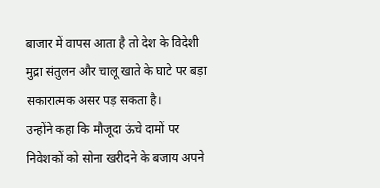बाजार में वापस आता है तो देश के विदेशी मुद्रा संतुलन और चालू खाते के घाटे पर बड़ा सकारात्मक असर पड़ सकता है।
उन्होंने कहा कि मौजूदा ऊंचे दामों पर निवेशकों को सोना खरीदने के बजाय अपने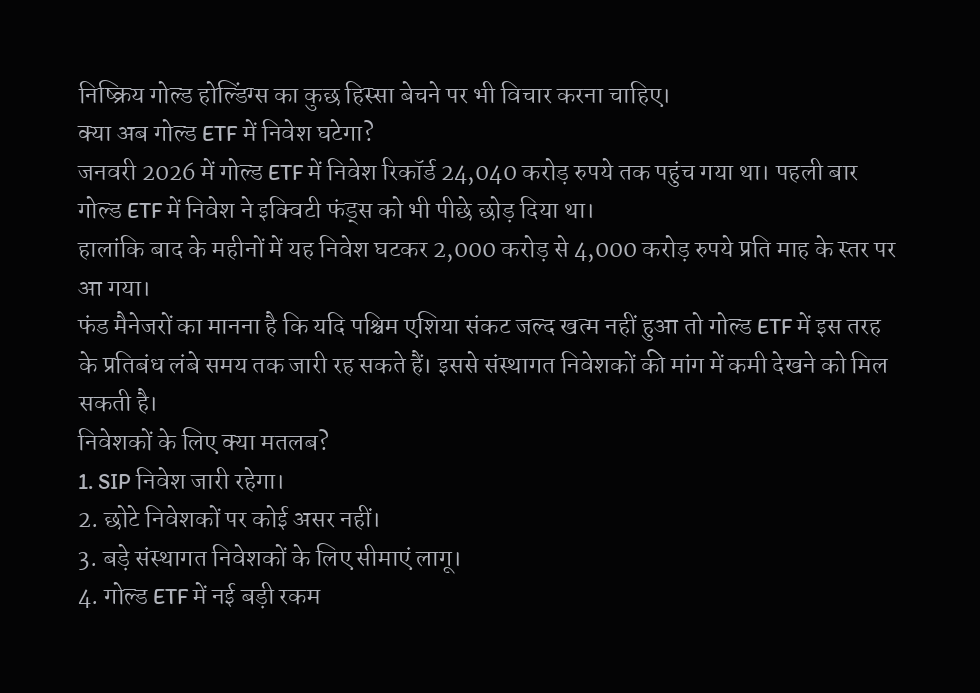निष्क्रिय गोल्ड होल्डिंग्स का कुछ हिस्सा बेचने पर भी विचार करना चाहिए।
क्या अब गोल्ड ETF में निवेश घटेगा?
जनवरी 2026 में गोल्ड ETF में निवेश रिकॉर्ड 24,040 करोड़ रुपये तक पहुंच गया था। पहली बार गोल्ड ETF में निवेश ने इक्विटी फंड्स को भी पीछे छोड़ दिया था।
हालांकि बाद के महीनों में यह निवेश घटकर 2,000 करोड़ से 4,000 करोड़ रुपये प्रति माह के स्तर पर आ गया।
फंड मैनेजरों का मानना है कि यदि पश्चिम एशिया संकट जल्द खत्म नहीं हुआ तो गोल्ड ETF में इस तरह के प्रतिबंध लंबे समय तक जारी रह सकते हैं। इससे संस्थागत निवेशकों की मांग में कमी देखने को मिल सकती है।
निवेशकों के लिए क्या मतलब?
1. SIP निवेश जारी रहेगा।
2. छोटे निवेशकों पर कोई असर नहीं।
3. बड़े संस्थागत निवेशकों के लिए सीमाएं लागू।
4. गोल्ड ETF में नई बड़ी रकम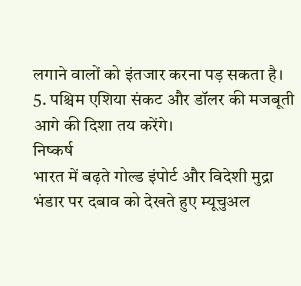लगाने वालों को इंतजार करना पड़ सकता है।
5. पश्चिम एशिया संकट और डॉलर की मजबूती आगे की दिशा तय करेंगे।
निष्कर्ष
भारत में बढ़ते गोल्ड इंपोर्ट और विदेशी मुद्रा भंडार पर दबाव को देखते हुए म्यूचुअल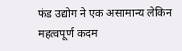फंड उद्योग ने एक असामान्य लेकिन महत्वपूर्ण कदम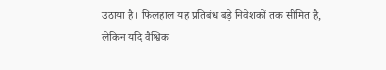उठाया है। फिलहाल यह प्रतिबंध बड़े निवेशकों तक सीमित है, लेकिन यदि वैश्विक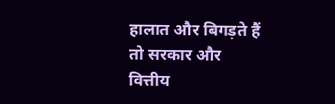हालात और बिगड़ते हैं तो सरकार और वित्तीय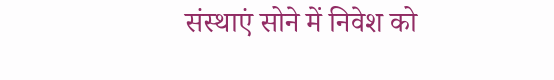संस्थाएं सोने में निवेश को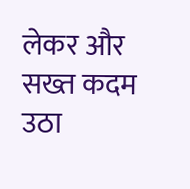लेकर और सख्त कदम उठा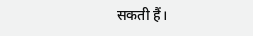सकती हैं।